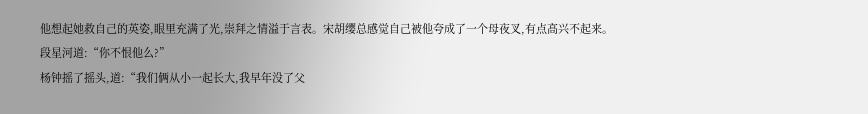他想起她救自己的英姿,眼里充满了光,崇拜之情溢于言表。宋胡缨总感觉自己被他夸成了一个母夜叉,有点高兴不起来。
段星河道:“你不恨他么?”
杨钟摇了摇头,道:“我们俩从小一起长大,我早年没了父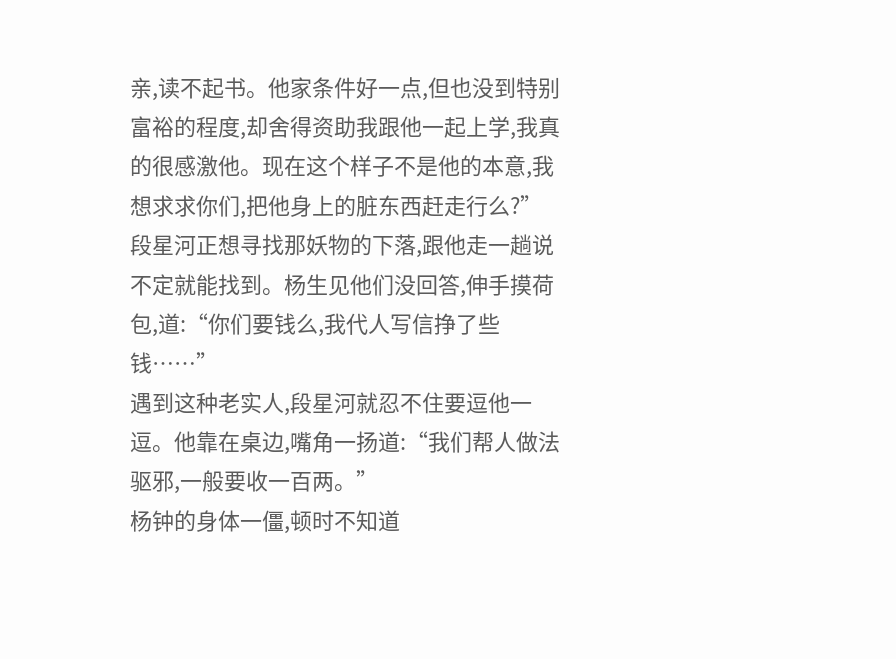亲,读不起书。他家条件好一点,但也没到特别富裕的程度,却舍得资助我跟他一起上学,我真的很感激他。现在这个样子不是他的本意,我想求求你们,把他身上的脏东西赶走行么?”
段星河正想寻找那妖物的下落,跟他走一趟说不定就能找到。杨生见他们没回答,伸手摸荷包,道:“你们要钱么,我代人写信挣了些钱……”
遇到这种老实人,段星河就忍不住要逗他一逗。他靠在桌边,嘴角一扬道:“我们帮人做法驱邪,一般要收一百两。”
杨钟的身体一僵,顿时不知道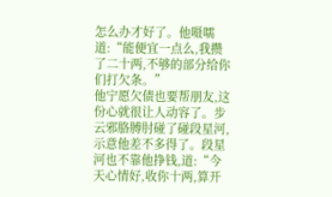怎么办才好了。他嗫嚅道:“能便宜一点么,我攒了二十两,不够的部分给你们打欠条。”
他宁愿欠债也要帮朋友,这份心就很让人动容了。步云邪胳膊肘碰了碰段星河,示意他差不多得了。段星河也不靠他挣钱,道:“今天心情好,收你十两,算开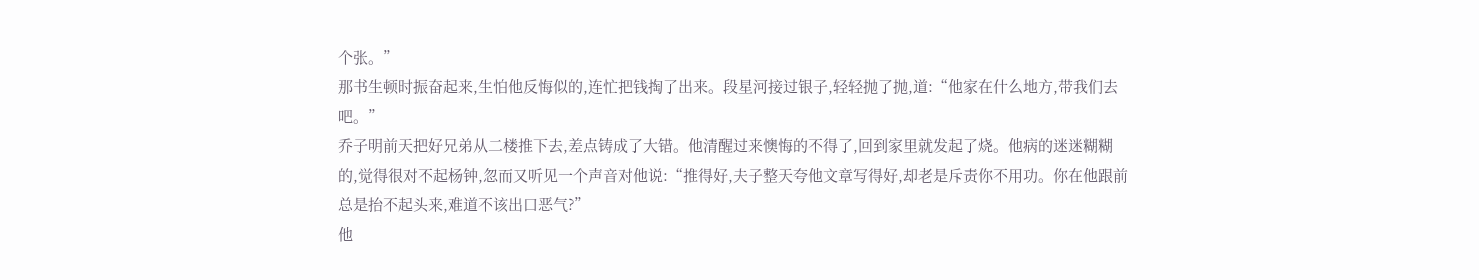个张。”
那书生顿时振奋起来,生怕他反悔似的,连忙把钱掏了出来。段星河接过银子,轻轻抛了抛,道:“他家在什么地方,带我们去吧。”
乔子明前天把好兄弟从二楼推下去,差点铸成了大错。他清醒过来懊悔的不得了,回到家里就发起了烧。他病的迷迷糊糊的,觉得很对不起杨钟,忽而又听见一个声音对他说:“推得好,夫子整天夸他文章写得好,却老是斥责你不用功。你在他跟前总是抬不起头来,难道不该出口恶气?”
他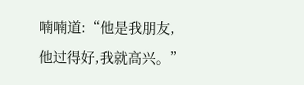喃喃道:“他是我朋友,他过得好,我就高兴。”